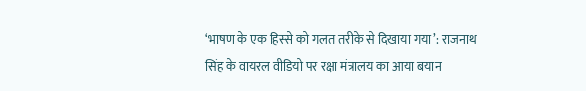‘भाषण के एक हिस्से को गलत तरीके से दिखाया गया’: राजनाथ सिंह के वायरल वीडियो पर रक्षा मंत्रालय का आया बयान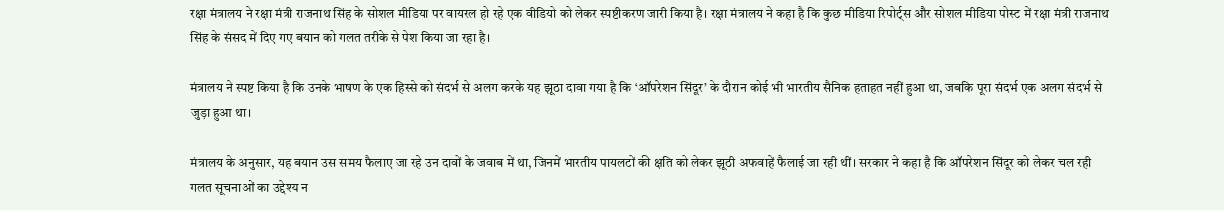रक्षा मंत्रालय ने रक्षा मंत्री राजनाथ सिंह के सोशल मीडिया पर वायरल हो रहे एक वीडियो को लेकर स्पष्टीकरण जारी किया है। रक्षा मंत्रालय ने कहा है कि कुछ मीडिया रिपोर्ट्स और सोशल मीडिया पोस्ट में रक्षा मंत्री राजनाथ सिंह के संसद में दिए गए बयान को गलत तरीके से पेश किया जा रहा है।

मंत्रालय ने स्पष्ट किया है कि उनके भाषण के एक हिस्से को संदर्भ से अलग करके यह झूठा दावा गया है कि ‘ऑपरेशन सिंदूर’ के दौरान कोई भी भारतीय सैनिक हताहत नहीं हुआ था, जबकि पूरा संदर्भ एक अलग संदर्भ से जुड़ा हुआ था।

मंत्रालय के अनुसार, यह बयान उस समय फैलाए जा रहे उन दावों के जवाब में था, जिनमें भारतीय पायलटों की क्षति को लेकर झूठी अफवाहें फैलाई जा रही थीं। सरकार ने कहा है कि ऑपरेशन सिंदूर को लेकर चल रही गलत सूचनाओं का उद्देश्य न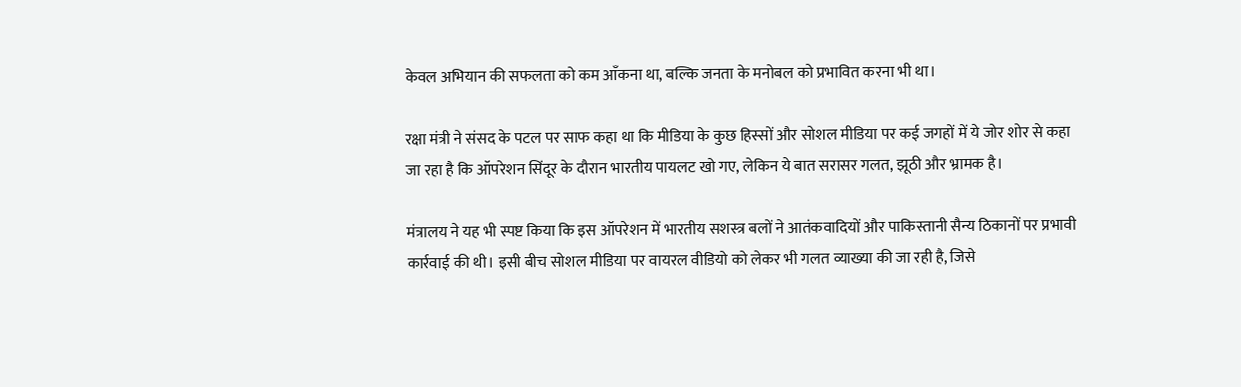केवल अभियान की सफलता को कम आँकना था, बल्कि जनता के मनोबल को प्रभावित करना भी था।

रक्षा मंत्री ने संसद के पटल पर साफ कहा था कि मीडिया के कुछ हिस्सों और सोशल मीडिया पर कई जगहों में ये जोर शोर से कहा जा रहा है कि ऑपरेशन सिंदूर के दौरान भारतीय पायलट खो गए, लेकिन ये बात सरासर गलत, झूठी और भ्रामक है।

मंत्रालय ने यह भी स्पष्ट किया कि इस ऑपरेशन में भारतीय सशस्त्र बलों ने आतंकवादियों और पाकिस्तानी सैन्य ठिकानों पर प्रभावी कार्रवाई की थी। इसी बीच सोशल मीडिया पर वायरल वीडियो को लेकर भी गलत व्याख्या की जा रही है, जिसे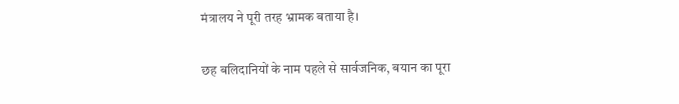मंत्रालय ने पूरी तरह भ्रामक बताया है।

छह बलिदानियों के नाम पहले से सार्वजनिक, बयान का पूरा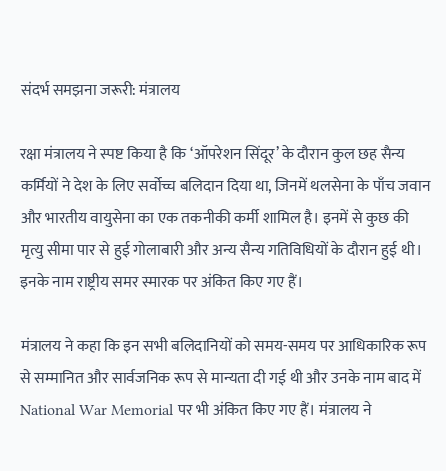संदर्भ समझना जरूरी: मंत्रालय

रक्षा मंत्रालय ने स्पष्ट किया है कि ‘ऑपरेशन सिंदूर’ के दौरान कुल छह सैन्य कर्मियों ने देश के लिए सर्वोच्च बलिदान दिया था, जिनमें थलसेना के पाँच जवान और भारतीय वायुसेना का एक तकनीकी कर्मी शामिल है। इनमें से कुछ की मृत्यु सीमा पार से हुई गोलाबारी और अन्य सैन्य गतिविधियों के दौरान हुई थी। इनके नाम राष्ट्रीय समर स्मारक पर अंकित किए गए हैं।

मंत्रालय ने कहा कि इन सभी बलिदानियों को समय-समय पर आधिकारिक रूप से सम्मानित और सार्वजनिक रूप से मान्यता दी गई थी और उनके नाम बाद में National War Memorial पर भी अंकित किए गए हैं। मंत्रालय ने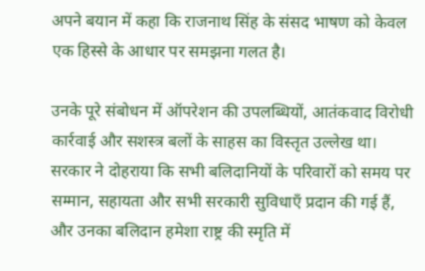अपने बयान में कहा कि राजनाथ सिंह के संसद भाषण को केवल एक हिस्से के आधार पर समझना गलत है।

उनके पूरे संबोधन में ऑपरेशन की उपलब्धियों, आतंकवाद विरोधी कार्रवाई और सशस्त्र बलों के साहस का विस्तृत उल्लेख था। सरकार ने दोहराया कि सभी बलिदानियों के परिवारों को समय पर सम्मान, सहायता और सभी सरकारी सुविधाएँ प्रदान की गई हैं, और उनका बलिदान हमेशा राष्ट्र की स्मृति में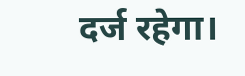दर्ज रहेगा।